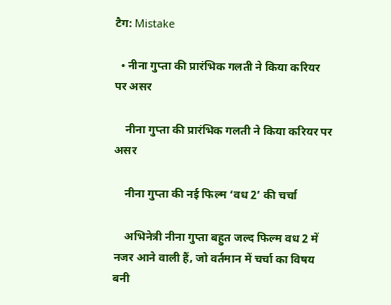टैग: Mistake

  • नीना गुप्ता की प्रारंभिक गलती ने किया करियर पर असर

    नीना गुप्ता की प्रारंभिक गलती ने किया करियर पर असर

    नीना गुप्ता की नई फिल्म ‘वध 2’ की चर्चा

    अभिनेत्री नीना गुप्ता बहुत जल्द फिल्म वध 2 में नजर आने वाली हैं, जो वर्तमान में चर्चा का विषय बनी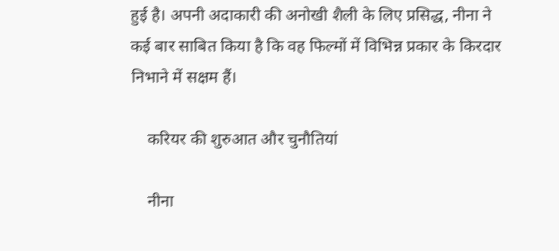हुई है। अपनी अदाकारी की अनोखी शैली के लिए प्रसिद्ध, नीना ने कई बार साबित किया है कि वह फिल्मों में विभिन्न प्रकार के किरदार निभाने में सक्षम हैं।

    करियर की शुरुआत और चुनौतियां

    नीना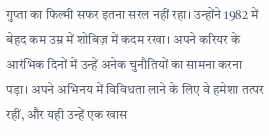गुप्ता का फिल्मी सफर इतना सरल नहीं रहा। उन्होंने 1982 में बेहद कम उम्र में शोबिज़ में कदम रखा। अपने करियर के आरंभिक दिनों में उन्हें अनेक चुनौतियों का सामना करना पड़ा। अपने अभिनय में विविधता लाने के लिए वे हमेशा तत्पर रहीं, और यही उन्हें एक खास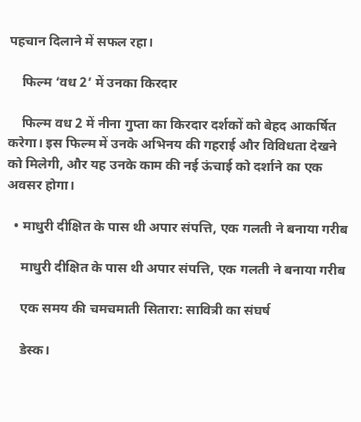पहचान दिलाने में सफल रहा।

    फिल्म ‘वध 2’ में उनका किरदार

    फिल्म वध 2 में नीना गुप्ता का किरदार दर्शकों को बेहद आकर्षित करेगा। इस फिल्म में उनके अभिनय की गहराई और विविधता देखने को मिलेगी, और यह उनके काम की नई ऊंचाई को दर्शाने का एक अवसर होगा।

  • माधुरी दीक्षित के पास थी अपार संपत्ति, एक गलती ने बनाया गरीब

    माधुरी दीक्षित के पास थी अपार संपत्ति, एक गलती ने बनाया गरीब

    एक समय की चमचमाती सितारा: सावित्री का संघर्ष

    डेस्क।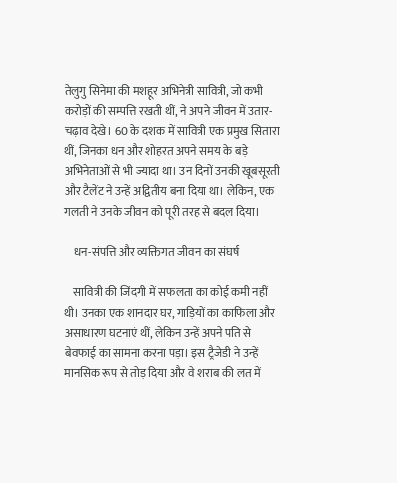तेलुगु सिनेमा की मशहूर अभिनेत्री सावित्री, जो कभी करोड़ों की सम्पत्ति रखती थीं, ने अपने जीवन में उतार-चढ़ाव देखे। 60 के दशक में सावित्री एक प्रमुख सितारा थीं, जिनका धन और शोहरत अपने समय के बड़े अभिनेताओं से भी ज्यादा था। उन दिनों उनकी खूबसूरती और टैलेंट ने उन्हें अद्वितीय बना दिया था। लेकिन, एक गलती ने उनके जीवन को पूरी तरह से बदल दिया।

    धन-संपत्ति और व्यक्तिगत जीवन का संघर्ष

    सावित्री की जिंदगी में सफलता का कोई कमी नहीं थी। उनका एक शानदार घर, गाड़ियों का काफिला और असाधारण घटनाएं थीं, लेकिन उन्हें अपने पति से बेवफाई का सामना करना पड़ा। इस ट्रैजेडी ने उन्हें मानसिक रूप से तोड़ दिया और वे शराब की लत में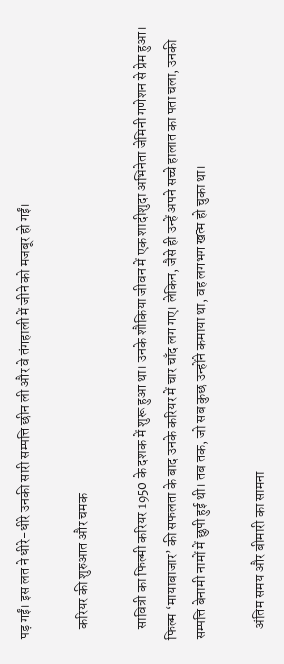पड़ गईं। इस लत ने धीरे-धीरे उनकी सारी सम्पत्ति छीन ली और वे तंगहाली में जीने को मजबूर हो गईं।

    करियर की शुरुआत और चमक

    सावित्री का फिल्मी करियर 1950 के दशक में शुरू हुआ था। उनके शौकिया जीवन में एक शादीशुदा अभिनेता जेमिनी गणेशन से प्रेम हुआ। फिल्म ‘मायाबाजार’ की सफलता के बाद उनके करियर में चार चाँद लग गए। लेकिन, जैसे ही उन्हें अपने सच्चे हालात का पता चला, उनकी सम्पत्ति बेनामी नामों में छुपी हुई थी। तब तक, जो सब कुछ उन्होंने कमाया था, वह लगभग खत्म हो चुका था।

    अंतिम समय और बीमारी का सामना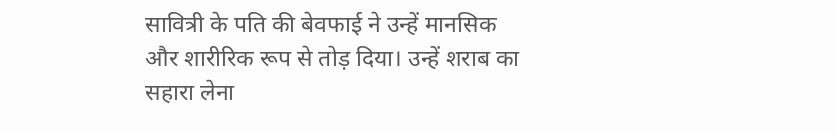सावित्री के पति की बेवफाई ने उन्हें मानसिक और शारीरिक रूप से तोड़ दिया। उन्हें शराब का सहारा लेना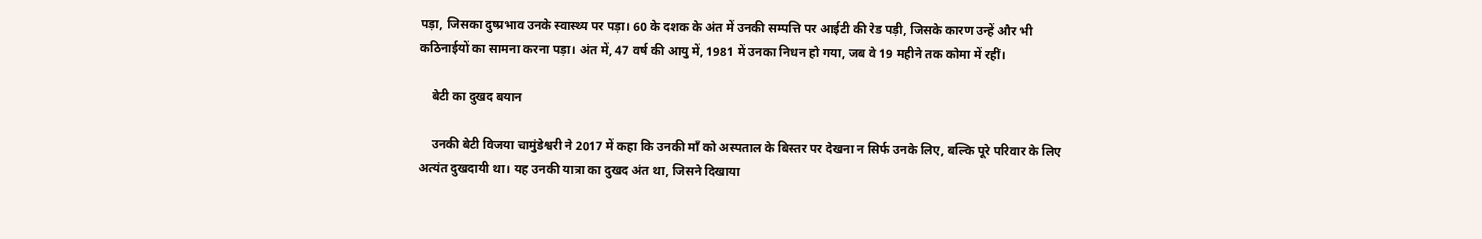पड़ा, जिसका दुष्प्रभाव उनके स्वास्थ्य पर पड़ा। 60 के दशक के अंत में उनकी सम्पत्ति पर आईटी की रेड पड़ी, जिसके कारण उन्हें और भी कठिनाईयों का सामना करना पड़ा। अंत में, 47 वर्ष की आयु में, 1981 में उनका निधन हो गया, जब वे 19 महीने तक कोमा में रहीं।

    बेटी का दुखद बयान

    उनकी बेटी विजया चामुंडेश्वरी ने 2017 में कहा कि उनकी माँ को अस्पताल के बिस्तर पर देखना न सिर्फ उनके लिए, बल्कि पूरे परिवार के लिए अत्यंत दुखदायी था। यह उनकी यात्रा का दुखद अंत था, जिसने दिखाया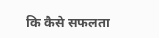कि कैसे सफलता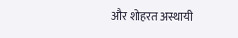और शोहरत अस्थायी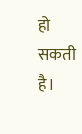हो सकती है।